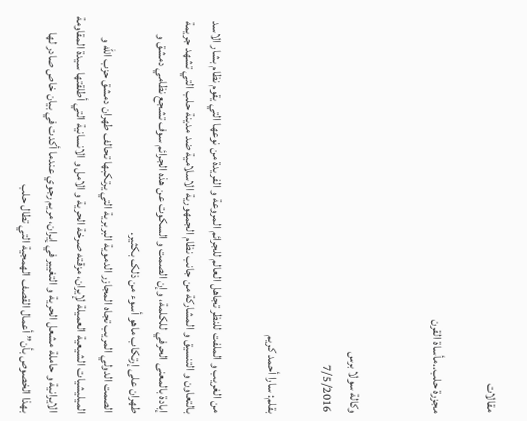مقالات

مجزرة حلب..مأساة القرن


وکالة سولا برس
7/5/2016

بقلم: سارا أحمد کريم

من الغريب و الملفت للنظر تجاهل العالم للجرائم المروعة و الفريدة من نوعها التي يقوم نظام بشار الاسد بالتعاون و التنسيق و المشارکة من جانب نظام الجمهورية الاسلامية ضد مدينة حلب التي تشهد جريمة إبادة بالمعنی الحرفي للکلمة، وإن الصمت و السکوت عن هذه الجرائم سوف تشجع نظامي دمشق و طهران علی إرتکاب ماهو أسوء من ذلک بکثير.
الصمت الدولي المريب تجاه المجازر الدموية البربرية التي يرتکبها تحالف طهران دمشق حزب الله و الميليشيات الشيعية العميلة لإيران، مزقته صرخة الحرية و الامل و الانسانية التي أطلقتها سيدة المقاومة الايرانية و حاملة مشعل الحرية و التغيير في إيران، مريم رجوي عندما أکدت في بيان خاص صادر لها بهذا الخصوص بأن” أعمال القصف الهمجية التي تطال حلب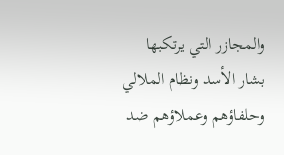والمجازر التي يرتکبها بشار الأسد ونظام الملالي وحلفاؤهم وعملاؤهم ضد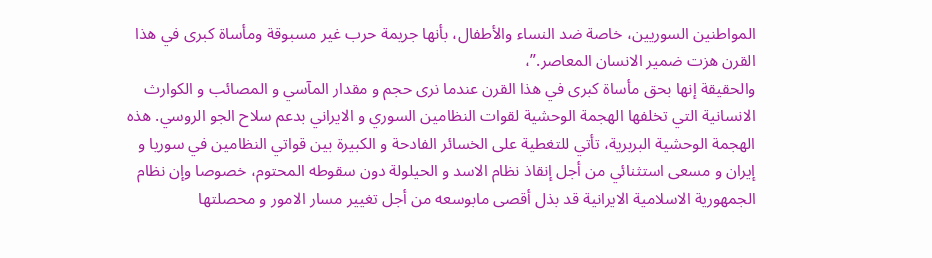المواطنين السوريين، خاصة ضد النساء والأطفال، بأنها جريمة حرب غير مسبوقة ومأساة کبری في هذا القرن هزت ضمير الانسان المعاصر.”،
والحقيقة إنها بحق مأساة کبری في هذا القرن عندما نری حجم و مقدار المآسي و المصائب و الکوارث الانسانية التي تخلفها الهجمة الوحشية لقوات النظامين السوري و الايراني بدعم سلاح الجو الروسي. هذه الهجمة الوحشية البربرية، تأتي للتغطية علی الخسائر الفادحة و الکبيرة بين قواتي النظامين في سوريا و إيران و مسعی استثنائي من أجل إنقاذ نظام الاسد و الحيلولة دون سقوطه المحتوم، خصوصا وإن نظام الجمهورية الاسلامية الايرانية قد بذل أقصی مابوسعه من أجل تغيير مسار الامور و محصلتها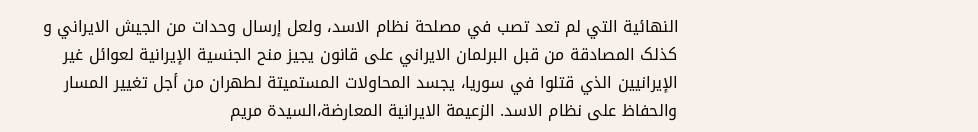النهائية التي لم تعد تصب في مصلحة نظام الاسد، ولعل إرسال وحدات من الجيش الايراني و کذلک المصادقة من قبل البرلمان الايراني علی قانون يجيز منح الجنسية الإيرانية لعوائل غير الإيرانيين الذي قتلوا في سوريا، يجسد المحاولات المستميتة لطهران من أجل تغيير المسار والحفاظ علی نظام الاسد. الزعيمة الايرانية المعارضة،السيدة مريم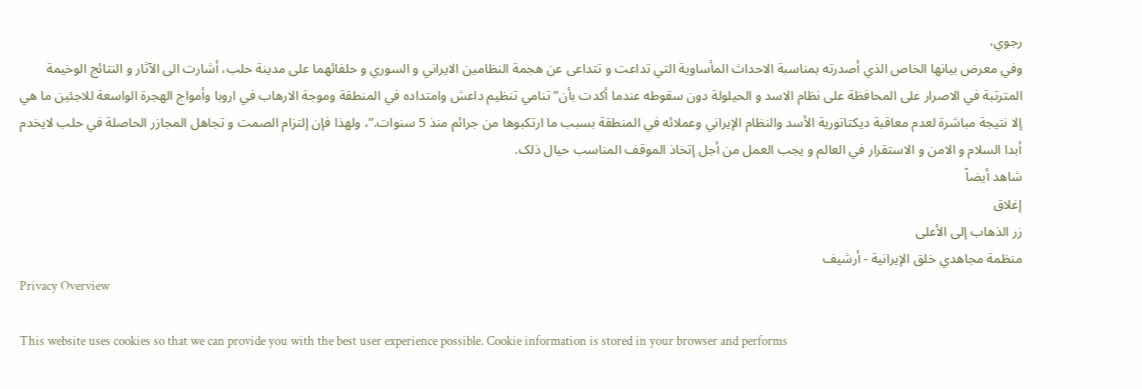رجوي،
وفي معرض بيانها الخاص الذي أصدرته بمناسبة الاحداث المأساوية التي تداعت و تتداعی عن هجمة النظامين الايراني و السوري و حلفائهما علی مدينة حلب، أشارت الی الآثار و النتائج الوخيمة المترتبة في الاصرار علی المحافظة علی نظام الاسد و الحيلولة دون سقوطه عندما أکدت بأن” تنامي تنظيم داعش وامتداده في المنطقة وموجة الارهاب في اروبا وأمواج الهجرة الواسعة للاجئين ما هي إلا نتيجة مباشرة لعدم معاقبة ديکتاتورية الأسد والنظام الإيراني وعملائه في المنطقة بسبب ما ارتکبوها من جرائم منذ 5 سنوات.”، ولهذا فإن إلتزام الصمت و تجاهل المجازر الحاصلة في حلب لايخدم أبدا السلام و الامن و الاستقرار في العالم و يجب العمل من أجل إتخاذ الموقف المناسب حيال ذلک.
شاهد أيضاً
إغلاق
زر الذهاب إلى الأعلى
منظمة مجاهدي خلق الإيرانية - أرشیف
Privacy Overview

This website uses cookies so that we can provide you with the best user experience possible. Cookie information is stored in your browser and performs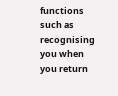functions such as recognising you when you return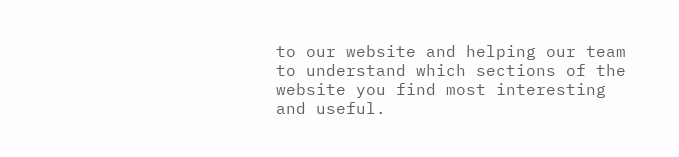to our website and helping our team to understand which sections of the website you find most interesting and useful.